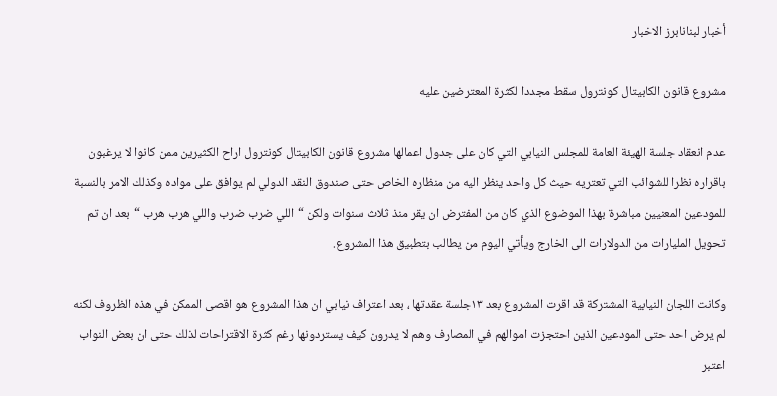أخبار لبنانابرز الاخبار

مشروع قانون الكابيتال كونترول سقط مجددا لكثرة المعترضين عليه

عدم انعقاد جلسة الهيئة العامة للمجلس النيابي التي كان على جدول اعمالها مشروع قانون الكابيتال كونترول اراح الكثيرين ممن كانوا لا يرغبون باقراره نظرا للشوائب التي تعتريه حيث كل واحد ينظر اليه من منظاره الخاص حتى صندوق النقد الدولي لم يوافق على مواده وكذلك الامر بالنسبة للمودعين المعنيين مباشرة بهذا الموضوع الذي كان من المفترض ان يقر منذ ثلاث سنوات ولكن “اللي ضرب ضرب واللي هرب هرب “بعد ان تم تحويل المليارات من الدولارات الى الخارج ويأتي اليوم من يطالب بتطبيق هذا المشروع.

وكانت اللجان النيابية المشتركة قد اقرت المشروع بعد ١٣جلسة عقدتها ، بعد اعتراف نيابي ان هذا المشروع هو اقصى الممكن في هذه الظروف لكنه لم يرض احد حتى المودعين الذين احتجزت اموالهم في المصارف وهم لا يدرون كيف يستردونها رغم كثرة الاقتراحات لذلك حتى ان بعض النواب اعتبر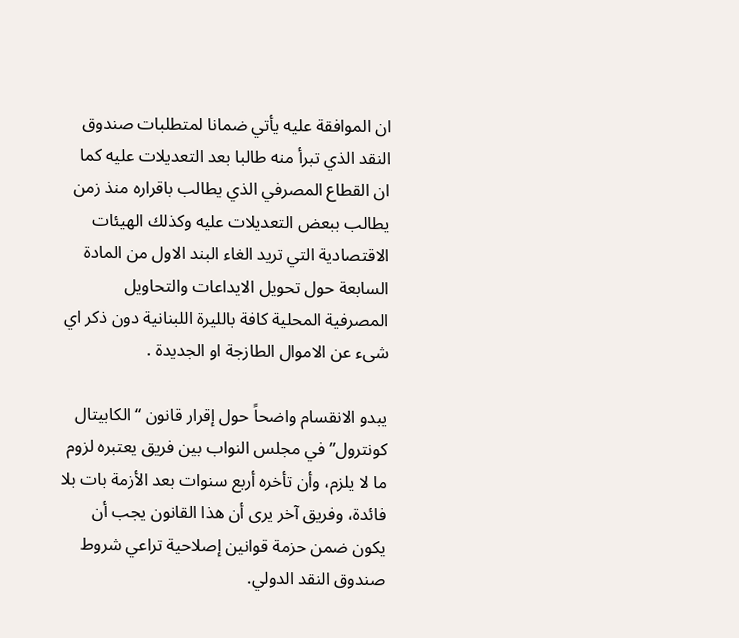ان الموافقة عليه يأتي ضمانا لمتطلبات صندوق النقد الذي تبرأ منه طالبا بعد التعديلات عليه كما ان القطاع المصرفي الذي يطالب باقراره منذ زمن يطالب ببعض التعديلات عليه وكذلك الهيئات الاقتصادية التي تريد الغاء البند الاول من المادة السابعة حول تحويل الايداعات والتحاويل المصرفية المحلية كافة بالليرة اللبنانية دون ذكر اي شىء عن الاموال الطازجة او الجديدة .

يبدو الانقسام واضحاً حول إقرار قانون “الكابيتال كونترول” في مجلس النواب بين فريق يعتبره لزوم ما لا يلزم، وأن تأخره أربع سنوات بعد الأزمة بات بلا فائدة، وفريق آخر يرى أن هذا القانون يجب أن يكون ضمن حزمة قوانين إصلاحية تراعي شروط صندوق النقد الدولي.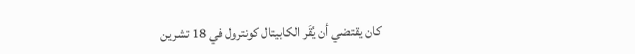كان يقتضي أن يُقَر الكابيتال كونترول في 18 تشرين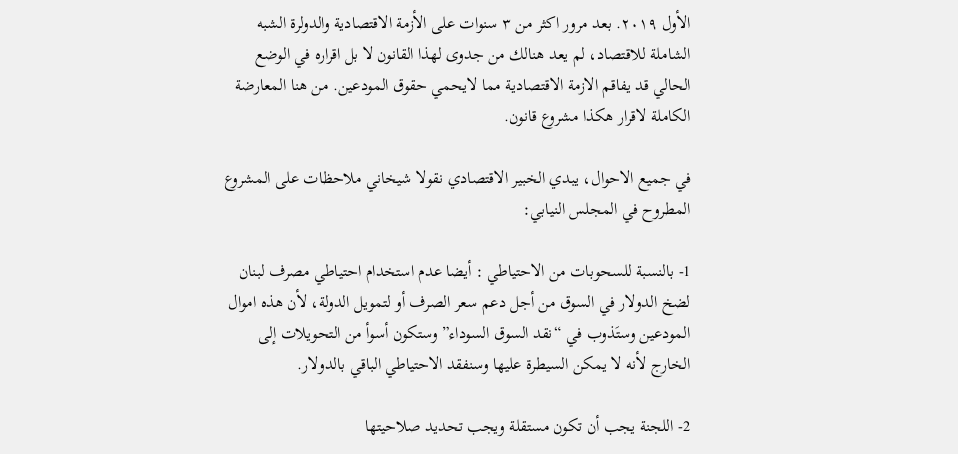الأول ٢٠١٩. بعد مرور اكثر من ٣ سنوات على الأزمة الاقتصادية والدولرة الشبه الشاملة للاقتصاد، لم يعد هنالك من جدوى لهذا القانون لا بل اقراره في الوضع الحالي قد يفاقم الازمة الاقتصادية مما لايحمي حقوق المودعين. من هنا المعارضة الكاملة لاقرار هكذا مشروع قانون.

في جميع الاحوال، يبدي الخبير الاقتصادي نقولا شيخاني ملاحظات على المشروع المطروح في المجلس النيابي:

1- بالنسبة للسحوبات من الاحتياطي : أيضا عدم استخدام احتياطي مصرف لبنان لضخ الدولار في السوق من أجل دعم سعر الصرف أو لتمويل الدولة، لأن هذه اموال المودعين وستَذوب في “نقد السوق السوداء” وستكون أسوأ من التحويلات إلى الخارج لأنه لا يمكن السيطرة عليها وسنفقد الاحتياطي الباقي بالدولار.

2- اللجنة يجب أن تكون مستقلة ويجب تحديد صلاحيتها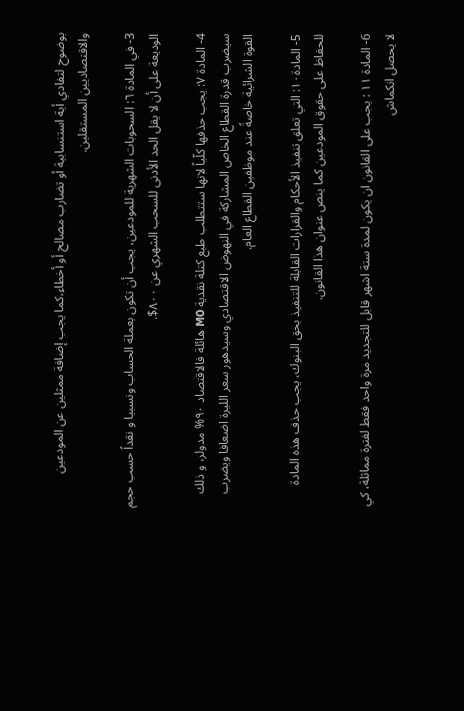بوضوح لتفادي أية استنسابية أو تضارب مصالح أو أخطاء،كما يجب إضافة ممثلين عن المودعين والاقتصاديين المستقلين.

3- في المادة ٦: السحوبات الشهرية للمودعين، يجب أن تكون بعملة الحساب ونسبيا و نقداً حسب حجم الوديعة على أن لا يقل الحد الأدنى للسحب الشهري عن ٨٠٠$.

4- المادة ٧: يجب حذفها كلّياً لانها ستتطلب طبع كتلة نقدية M0 هائلة فالاقتصاد ٩٠% مدولر، و ذلك سيضرب قدرة القطاع الخاص المشاركة في النهوض الاقتصادي وسيدهور سعر الليرة اضعافا ويضرب القوة الشرائية خاصةً عند موظفين القطاع العام.

5- المادة١٠: التي تعلق تنفيذ الأحكام والقرارات القابلة للتنفيذ بحق البنوك، يجب حذف هذه المادة للحفاظ على حقوق المودعين كما ينص عنوان هذا القانون.

6- المادة ١١ : يجب على القانون ان يكون لمدة ستة اشهر قابل للتجديد مرة واحد فقط لفترة مماثلة، كي لا يحصل انكماش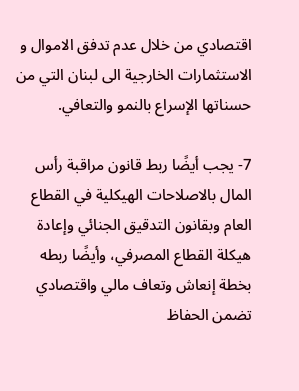اقتصادي من خلال عدم تدفق الاموال و الاستثمارات الخارجية الى لبنان التي من حسناتها الإسراع بالنمو والتعافي.

7- يجب أيضًا ربط قانون مراقبة رأس المال بالاصلاحات الهيكلية في القطاع العام وبقانون التدقيق الجنائي وإعادة هيكلة القطاع المصرفي، وأيضًا ربطه بخطة إنعاش وتعاف مالي واقتصادي تضمن الحفاظ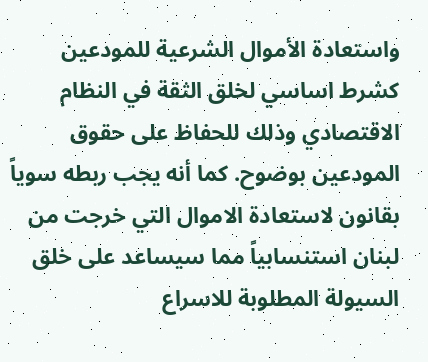واستعادة الأموال الشرعية للمودعين كشرط اساسي لخلق الثقة في النظام الاقتصادي وذلك للحفاظ على حقوق المودعين بوضوح. كما أنه يجب ربطه سوياً بقانون لاستعادة الاموال التي خرجت من لبنان استنسابياً مما سيساعد على خلق السيولة المطلوبة للاسراع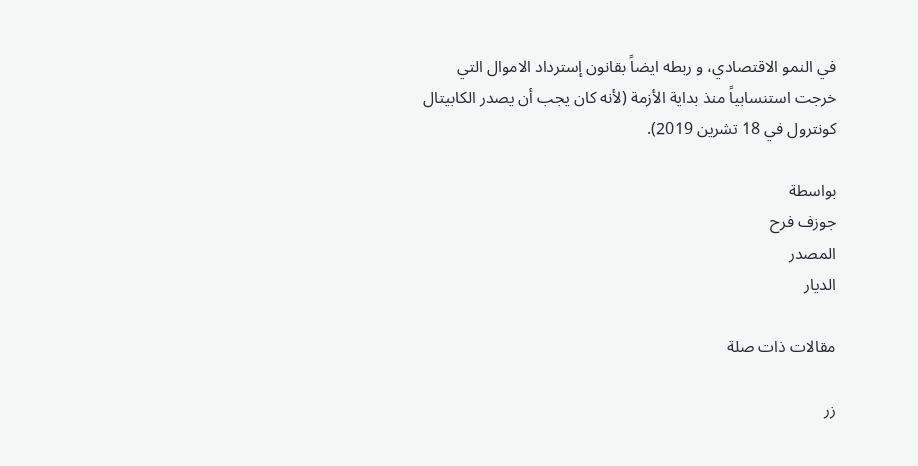في النمو الاقتصادي، و ربطه ايضاً بقانون إسترداد الاموال التي خرجت استنسابياً منذ بداية الأزمة (لأنه كان يجب أن يصدر الكابيتال كونترول في 18 تشرين 2019).

بواسطة
جوزف فرح
المصدر
الديار

مقالات ذات صلة

زر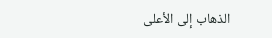الذهاب إلى الأعلى